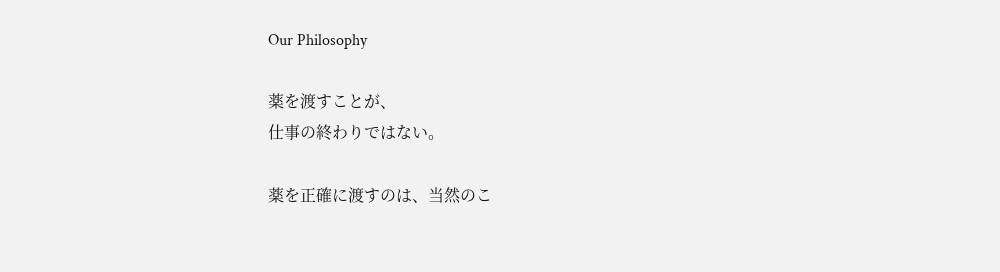Our Philosophy

薬を渡すことが、
仕事の終わりではない。

薬を正確に渡すのは、当然のこ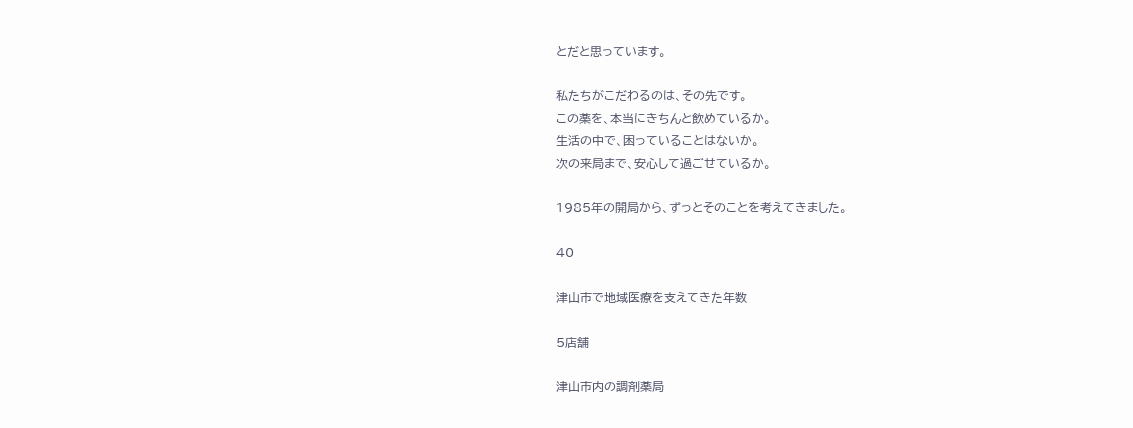とだと思っています。

私たちがこだわるのは、その先です。
この薬を、本当にきちんと飲めているか。
生活の中で、困っていることはないか。
次の来局まで、安心して過ごせているか。

1985年の開局から、ずっとそのことを考えてきました。

40

津山市で地域医療を支えてきた年数

5店舗

津山市内の調剤薬局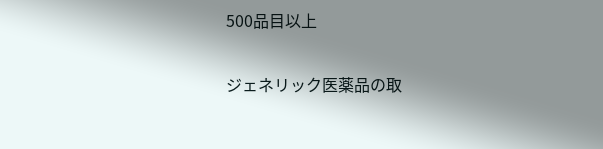500品目以上

ジェネリック医薬品の取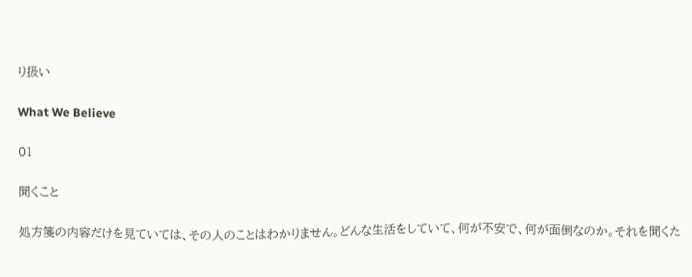り扱い

What We Believe

01

聞くこと

処方箋の内容だけを見ていては、その人のことはわかりません。どんな生活をしていて、何が不安で、何が面倒なのか。それを聞くた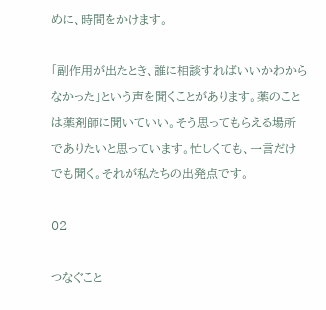めに、時間をかけます。

「副作用が出たとき、誰に相談すればいいかわからなかった」という声を聞くことがあります。薬のことは薬剤師に聞いていい。そう思ってもらえる場所でありたいと思っています。忙しくても、一言だけでも聞く。それが私たちの出発点です。

02

つなぐこと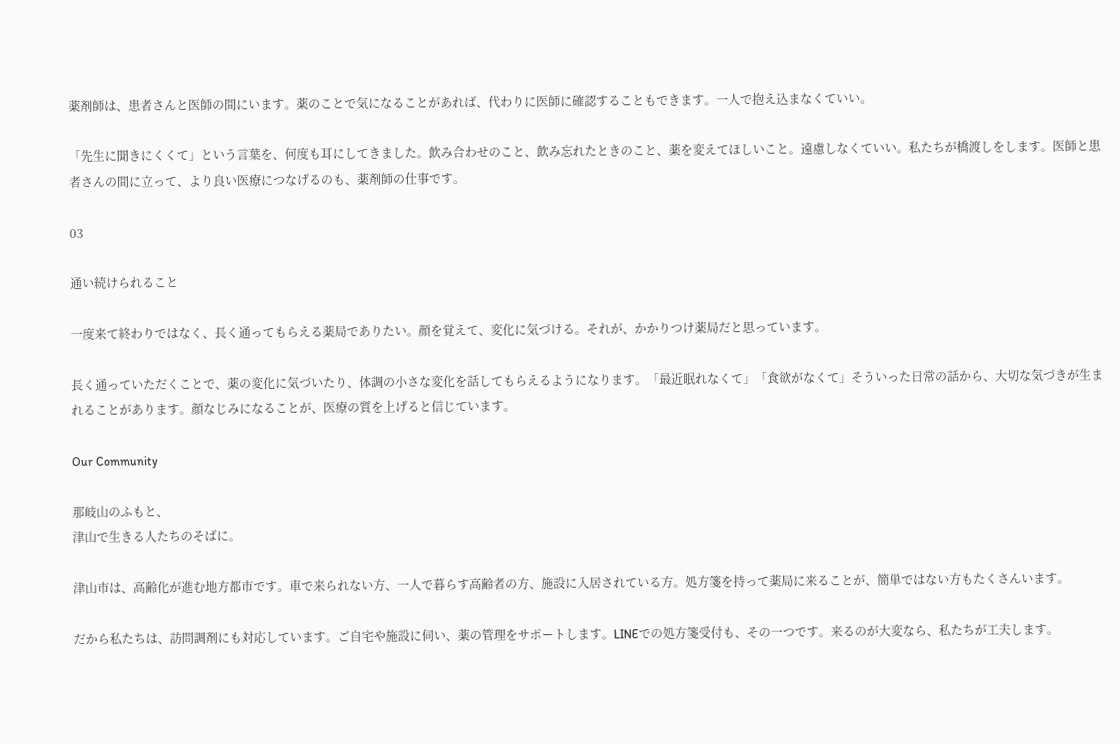薬剤師は、患者さんと医師の間にいます。薬のことで気になることがあれば、代わりに医師に確認することもできます。一人で抱え込まなくていい。

「先生に聞きにくくて」という言葉を、何度も耳にしてきました。飲み合わせのこと、飲み忘れたときのこと、薬を変えてほしいこと。遠慮しなくていい。私たちが橋渡しをします。医師と患者さんの間に立って、より良い医療につなげるのも、薬剤師の仕事です。

03

通い続けられること

一度来て終わりではなく、長く通ってもらえる薬局でありたい。顔を覚えて、変化に気づける。それが、かかりつけ薬局だと思っています。

長く通っていただくことで、薬の変化に気づいたり、体調の小さな変化を話してもらえるようになります。「最近眠れなくて」「食欲がなくて」そういった日常の話から、大切な気づきが生まれることがあります。顔なじみになることが、医療の質を上げると信じています。

Our Community

那岐山のふもと、
津山で生きる人たちのそばに。

津山市は、高齢化が進む地方都市です。車で来られない方、一人で暮らす高齢者の方、施設に入居されている方。処方箋を持って薬局に来ることが、簡単ではない方もたくさんいます。

だから私たちは、訪問調剤にも対応しています。ご自宅や施設に伺い、薬の管理をサポートします。LINEでの処方箋受付も、その一つです。来るのが大変なら、私たちが工夫します。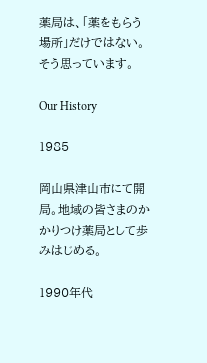薬局は、「薬をもらう場所」だけではない。そう思っています。

Our History

1985

岡山県津山市にて開局。地域の皆さまのかかりつけ薬局として歩みはじめる。

1990年代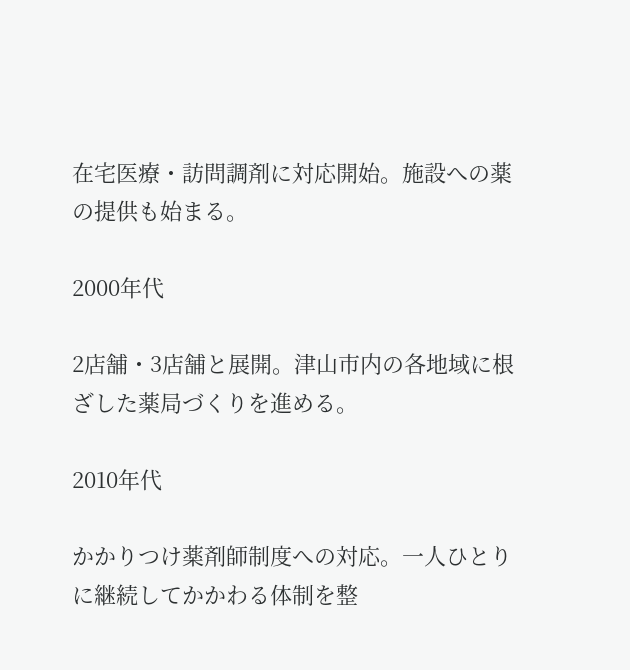在宅医療・訪問調剤に対応開始。施設への薬の提供も始まる。

2000年代

2店舗・3店舗と展開。津山市内の各地域に根ざした薬局づくりを進める。

2010年代

かかりつけ薬剤師制度への対応。一人ひとりに継続してかかわる体制を整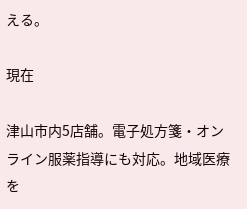える。

現在

津山市内5店舗。電子処方箋・オンライン服薬指導にも対応。地域医療を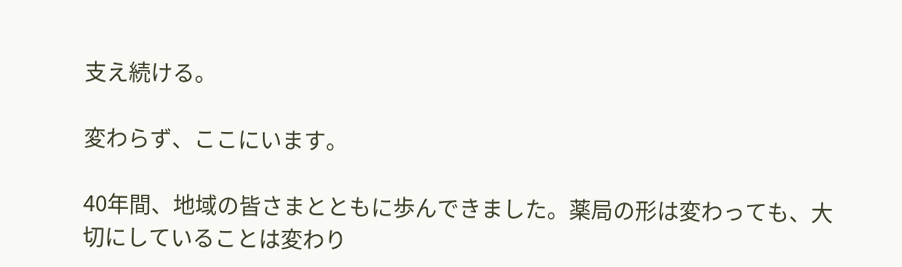支え続ける。

変わらず、ここにいます。

40年間、地域の皆さまとともに歩んできました。薬局の形は変わっても、大切にしていることは変わり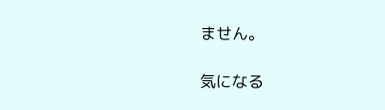ません。

気になる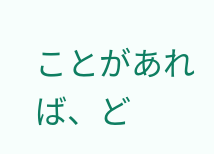ことがあれば、ど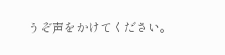うぞ声をかけてください。